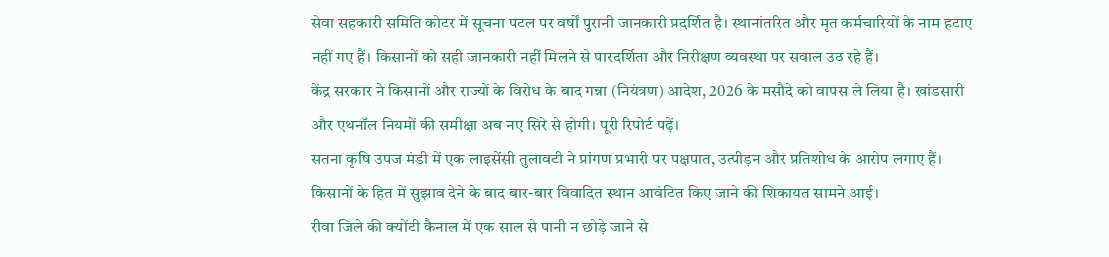सेवा सहकारी समिति कोटर में सूचना पटल पर वर्षों पुरानी जानकारी प्रदर्शित है। स्थानांतरित और मृत कर्मचारियों के नाम हटाए नहीं गए हैं। किसानों को सही जानकारी नहीं मिलने से पारदर्शिता और निरीक्षण व्यवस्था पर सवाल उठ रहे हैं।
केंद्र सरकार ने किसानों और राज्यों के विरोध के बाद गन्ना (नियंत्रण) आदेश, 2026 के मसौदे को वापस ले लिया है। खांडसारी और एथनॉल नियमों की समीक्षा अब नए सिरे से होगी। पूरी रिपोर्ट पढ़ें।
सतना कृषि उपज मंडी में एक लाइसेंसी तुलावटी ने प्रांगण प्रभारी पर पक्षपात, उत्पीड़न और प्रतिशोध के आरोप लगाए हैं। किसानों के हित में सुझाव देने के बाद बार-बार विवादित स्थान आवंटित किए जाने की शिकायत सामने आई।
रीवा जिले की क्योंटी कैनाल में एक साल से पानी न छोड़े जाने से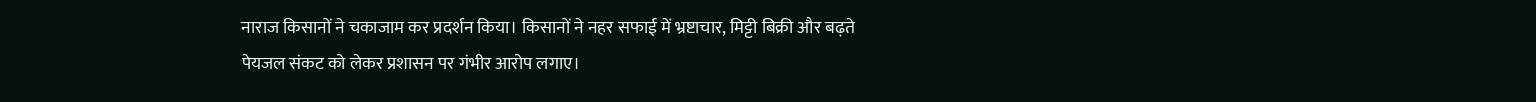नाराज किसानों ने चकाजाम कर प्रदर्शन किया। किसानों ने नहर सफाई में भ्रष्टाचार, मिट्टी बिक्री और बढ़ते पेयजल संकट को लेकर प्रशासन पर गंभीर आरोप लगाए।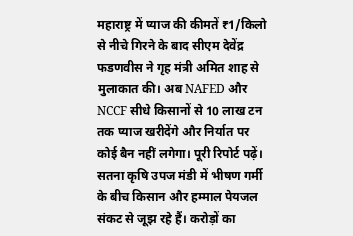महाराष्ट्र में प्याज की कीमतें ₹1/किलो से नीचे गिरने के बाद सीएम देवेंद्र फडणवीस ने गृह मंत्री अमित शाह से मुलाकात की। अब NAFED और NCCF सीधे किसानों से 10 लाख टन तक प्याज खरीदेंगे और निर्यात पर कोई बैन नहीं लगेगा। पूरी रिपोर्ट पढ़ें।
सतना कृषि उपज मंडी में भीषण गर्मी के बीच किसान और हम्माल पेयजल संकट से जूझ रहे हैं। करोड़ों का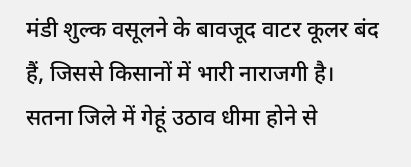मंडी शुल्क वसूलने के बावजूद वाटर कूलर बंद हैं, जिससे किसानों में भारी नाराजगी है।
सतना जिले में गेहूं उठाव धीमा होने से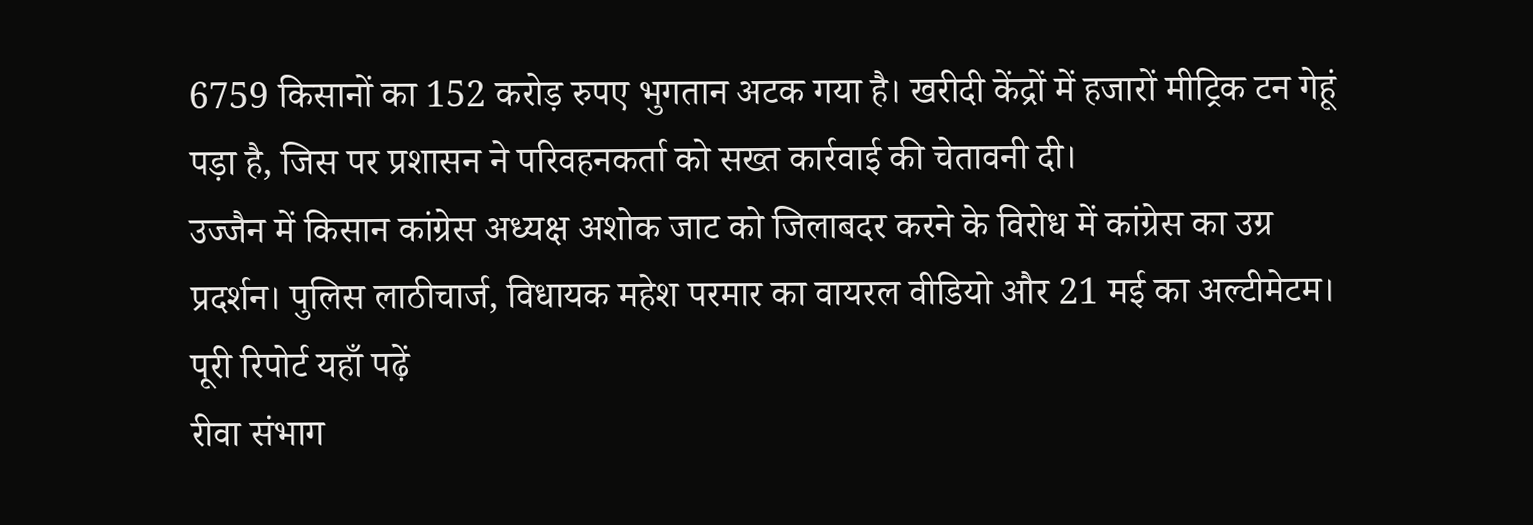6759 किसानों का 152 करोड़ रुपए भुगतान अटक गया है। खरीदी केंद्रों में हजारों मीट्रिक टन गेहूं पड़ा है, जिस पर प्रशासन ने परिवहनकर्ता को सख्त कार्रवाई की चेतावनी दी।
उज्जैन में किसान कांग्रेस अध्यक्ष अशोक जाट को जिलाबदर करने के विरोध में कांग्रेस का उग्र प्रदर्शन। पुलिस लाठीचार्ज, विधायक महेश परमार का वायरल वीडियो और 21 मई का अल्टीमेटम। पूरी रिपोर्ट यहाँ पढ़ें
रीवा संभाग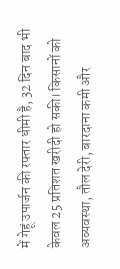में गेहूं उपार्जन की रफ्तार धीमी है, 32 दिन बाद भी केवल 25 प्रतिशत खरीदी हो सकी। किसानों को अव्यवस्था, तौल देरी, बारदाना कमी और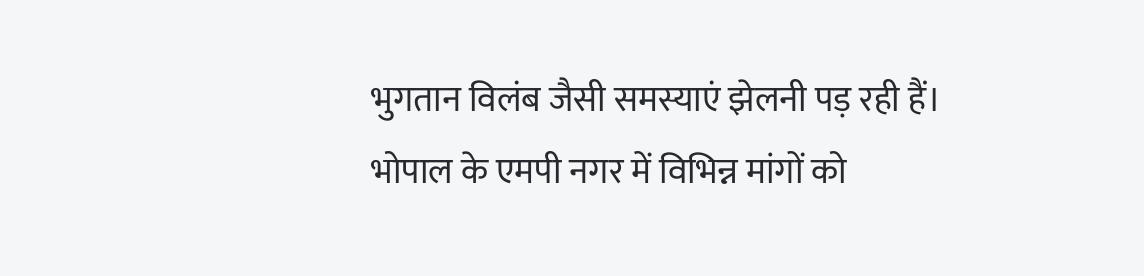भुगतान विलंब जैसी समस्याएं झेलनी पड़ रही हैं।
भोपाल के एमपी नगर में विभिन्न मांगों को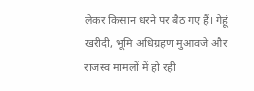लेकर किसान धरने पर बैठ गए हैं। गेहूं खरीदी, भूमि अधिग्रहण मुआवजे और राजस्व मामलों में हो रही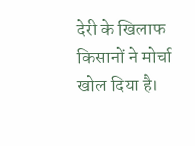देरी के खिलाफ किसानों ने मोर्चा खोल दिया है।